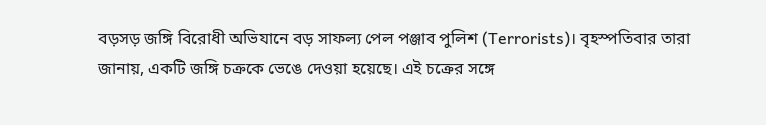বড়সড় জঙ্গি বিরোধী অভিযানে বড় সাফল্য পেল পঞ্জাব পুলিশ (Terrorists)। বৃহস্পতিবার তারা জানায়, একটি জঙ্গি চক্রকে ভেঙে দেওয়া হয়েছে। এই চক্রের সঙ্গে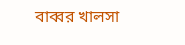বাব্বর খালসা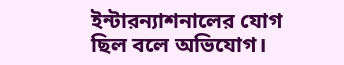ইন্টারন্যাশনালের যোগ ছিল বলে অভিযোগ।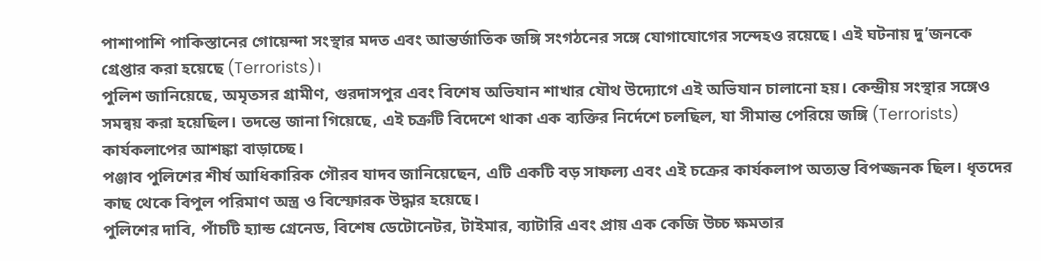পাশাপাশি পাকিস্তানের গোয়েন্দা সংস্থার মদত এবং আন্তর্জাতিক জঙ্গি সংগঠনের সঙ্গে যোগাযোগের সন্দেহও রয়েছে। এই ঘটনায় দু’জনকে গ্রেপ্তার করা হয়েছে (Terrorists)।
পুলিশ জানিয়েছে, অমৃতসর গ্রামীণ, গুরদাসপুর এবং বিশেষ অভিযান শাখার যৌথ উদ্যোগে এই অভিযান চালানো হয়। কেন্দ্রীয় সংস্থার সঙ্গেও সমন্বয় করা হয়েছিল। তদন্তে জানা গিয়েছে, এই চক্রটি বিদেশে থাকা এক ব্যক্তির নির্দেশে চলছিল, যা সীমান্ত পেরিয়ে জঙ্গি (Terrorists) কার্যকলাপের আশঙ্কা বাড়াচ্ছে।
পঞ্জাব পুলিশের শীর্ষ আধিকারিক গৌরব যাদব জানিয়েছেন, এটি একটি বড় সাফল্য এবং এই চক্রের কার্যকলাপ অত্যন্ত বিপজ্জনক ছিল। ধৃতদের কাছ থেকে বিপুল পরিমাণ অস্ত্র ও বিস্ফোরক উদ্ধার হয়েছে।
পুলিশের দাবি, পাঁচটি হ্যান্ড গ্রেনেড, বিশেষ ডেটোনেটর, টাইমার, ব্যাটারি এবং প্রায় এক কেজি উচ্চ ক্ষমতার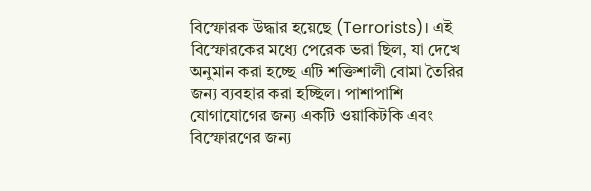বিস্ফোরক উদ্ধার হয়েছে (Terrorists)। এই বিস্ফোরকের মধ্যে পেরেক ভরা ছিল, যা দেখে অনুমান করা হচ্ছে এটি শক্তিশালী বোমা তৈরির জন্য ব্যবহার করা হচ্ছিল। পাশাপাশি যোগাযোগের জন্য একটি ওয়াকিটকি এবং বিস্ফোরণের জন্য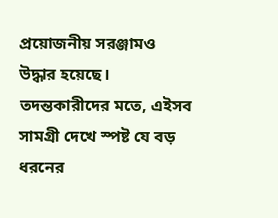প্রয়োজনীয় সরঞ্জামও উদ্ধার হয়েছে।
তদন্তকারীদের মতে, এইসব সামগ্রী দেখে স্পষ্ট যে বড় ধরনের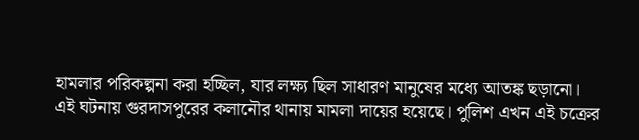হামলার পরিকল্পনা করা হচ্ছিল, যার লক্ষ্য ছিল সাধারণ মানুষের মধ্যে আতঙ্ক ছড়ানো।
এই ঘটনায় গুরদাসপুরের কলানৌর থানায় মামলা দায়ের হয়েছে। পুলিশ এখন এই চক্রের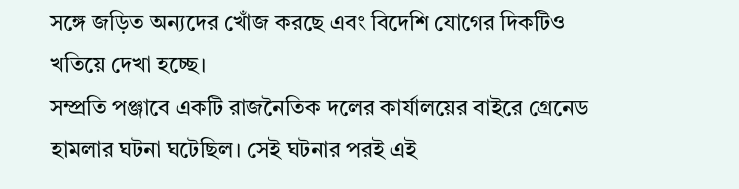সঙ্গে জড়িত অন্যদের খোঁজ করছে এবং বিদেশি যোগের দিকটিও খতিয়ে দেখা হচ্ছে।
সম্প্রতি পঞ্জাবে একটি রাজনৈতিক দলের কার্যালয়ের বাইরে গ্রেনেড হামলার ঘটনা ঘটেছিল। সেই ঘটনার পরই এই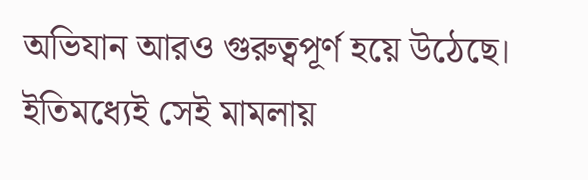অভিযান আরও গুরুত্বপূর্ণ হয়ে উঠেছে। ইতিমধ্যেই সেই মামলায়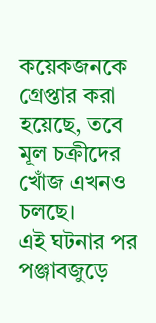কয়েকজনকে গ্রেপ্তার করা হয়েছে, তবে মূল চক্রীদের খোঁজ এখনও চলছে।
এই ঘটনার পর পঞ্জাবজুড়ে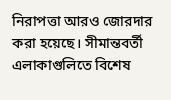নিরাপত্তা আরও জোরদার করা হয়েছে। সীমান্তবর্তী এলাকাগুলিতে বিশেষ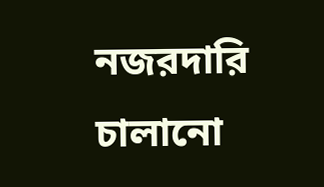নজরদারি চালানো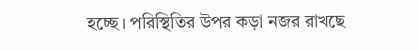হচ্ছে। পরিস্থিতির উপর কড়া নজর রাখছে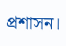প্রশাসন।